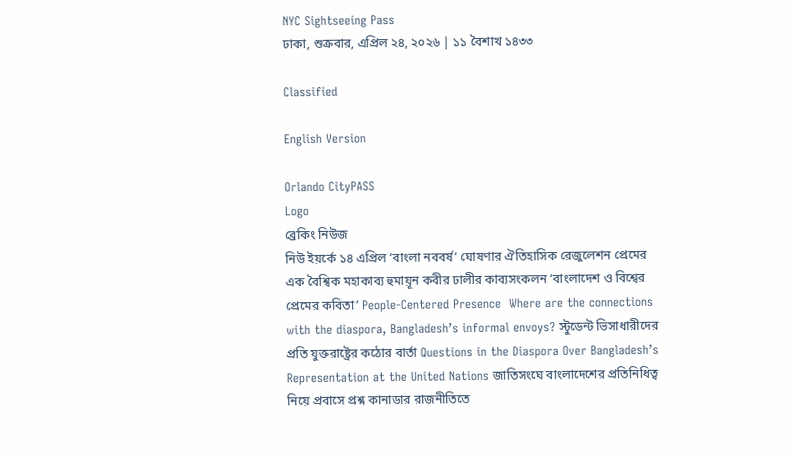NYC Sightseeing Pass
ঢাকা, শুক্রবার, এপ্রিল ২৪, ২০২৬ | ১১ বৈশাখ ১৪৩৩

Classified

English Version

Orlando CityPASS
Logo
ব্রেকিং নিউজ
নিউ ইয়র্কে ১৪ এপ্রিল ‘বাংলা নববর্ষ’ ঘোষণার ঐতিহাসিক রেজুলেশন প্রেমের এক বৈশ্বিক মহাকাব্য হুমায়ূন কবীর ঢালীর কাব্যসংকলন ‘বাংলাদেশ ও বিশ্বের প্রেমের কবিতা’ People-Centered Presence  Where are the connections with the diaspora, Bangladesh’s informal envoys? স্টুডেন্ট ভিসাধারীদের প্রতি যুক্তরাষ্ট্রের কঠোর বার্তা Questions in the Diaspora Over Bangladesh’s Representation at the United Nations জাতিসংঘে বাংলাদেশের প্রতিনিধিত্ব নিয়ে প্রবাসে প্রশ্ন কানাডার রাজনীতিতে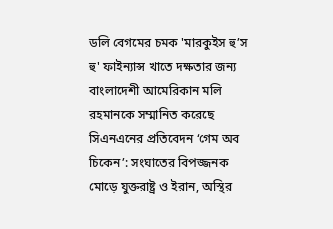ডলি বেগমের চমক 'মারকুইস হু’স হু' ফাইন্যান্স খাতে দক্ষতার জন্য বাংলাদেশী আমেরিকান মলি রহমানকে সম্মানিত করেছে সিএনএনের প্রতিবেদন ‘গেম অব চিকেন’: সংঘাতের বিপজ্জনক মোড়ে যুক্তরাষ্ট্র ও ইরান, অস্থির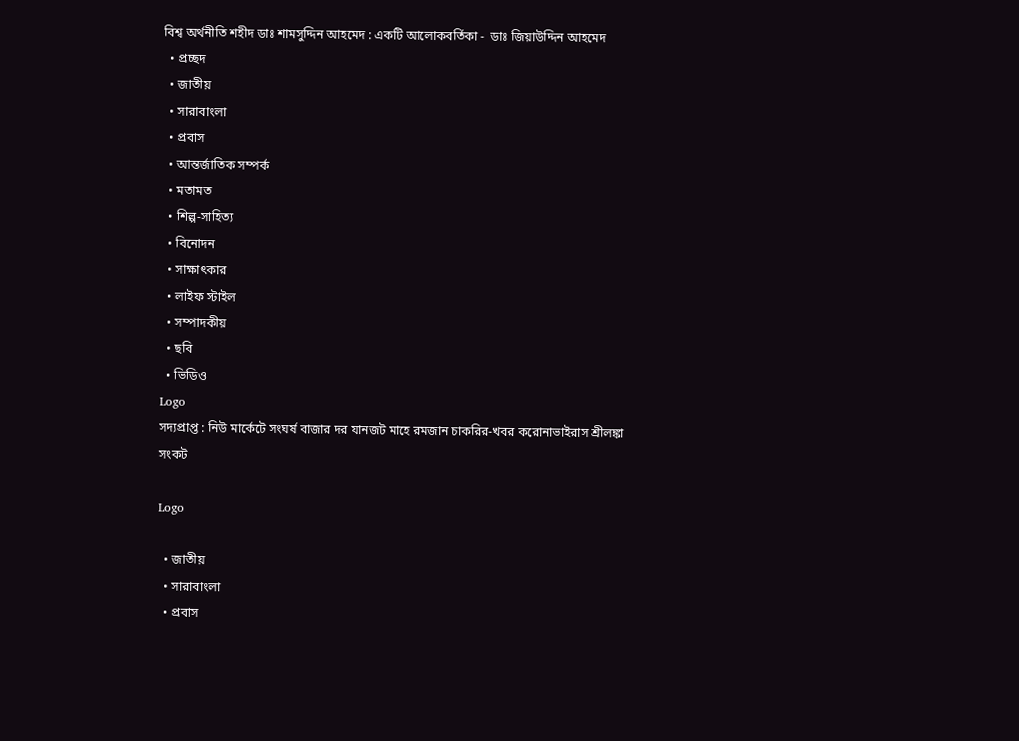বিশ্ব অর্থনীতি শহীদ ডাঃ শামসুদ্দিন আহমেদ : একটি আলোকবর্তিকা -  ডাঃ জিয়াউদ্দিন আহমেদ
  • প্রচ্ছদ
  • জাতীয়
  • সারাবাংলা
  • প্রবাস
  • আন্তর্জাতিক সম্পর্ক
  • মতামত
  • শিল্প-সাহিত্য
  • বিনোদন
  • সাক্ষাৎকার
  • লাইফ স্টাইল
  • সম্পাদকীয়
  • ছবি
  • ভিডিও
Logo
সদ্যপ্রাপ্ত : নিউ মার্কেটে সংঘর্ষ বাজার দর যানজট মাহে রমজান চাকরির-খবর করোনাভাইরাস শ্রীলঙ্কা সংকট

Logo

  • জাতীয়
  • সারাবাংলা
  • প্রবাস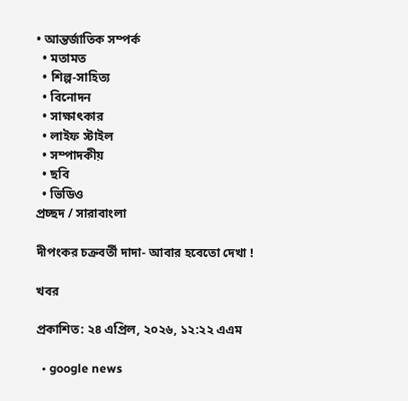• আন্তর্জাতিক সম্পর্ক
  • মতামত
  • শিল্প-সাহিত্য
  • বিনোদন
  • সাক্ষাৎকার
  • লাইফ স্টাইল
  • সম্পাদকীয়
  • ছবি
  • ভিডিও
প্রচ্ছদ / সারাবাংলা

দীপংকর চক্রবর্তী দাদা- আবার হবেতো দেখা !

খবর

প্রকাশিত: ২৪ এপ্রিল, ২০২৬, ১২:২২ এএম

  • google news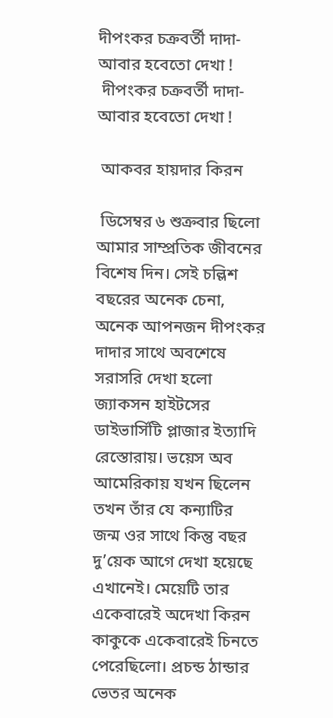দীপংকর চক্রবর্তী দাদা- আবার হবেতো দেখা !
 দীপংকর চক্রবর্তী দাদা- আবার হবেতো দেখা !

 আকবর হায়দার কিরন

 ডিসেম্বর ৬ শুক্রবার ছিলো আমার সাম্প্রতিক জীবনের বিশেষ দিন। সেই চল্লিশ বছরের অনেক চেনা, অনেক আপনজন দীপংকর দাদার সাথে অবশেষে সরাসরি দেখা হলো জ্যাকসন হাইটসের ডাইভার্সিটি প্লাজার ইত্যাদি রেস্তোরায়। ভয়েস অব আমেরিকায় যখন ছিলেন তখন তাঁর যে কন্যাটির জন্ম ওর সাথে কিন্তু বছর দু’য়েক আগে দেখা হয়েছে এখানেই। মেয়েটি তার একেবারেই অদেখা কিরন কাকুকে একেবারেই চিনতে পেরেছিলো। প্রচন্ড ঠান্ডার ভেতর অনেক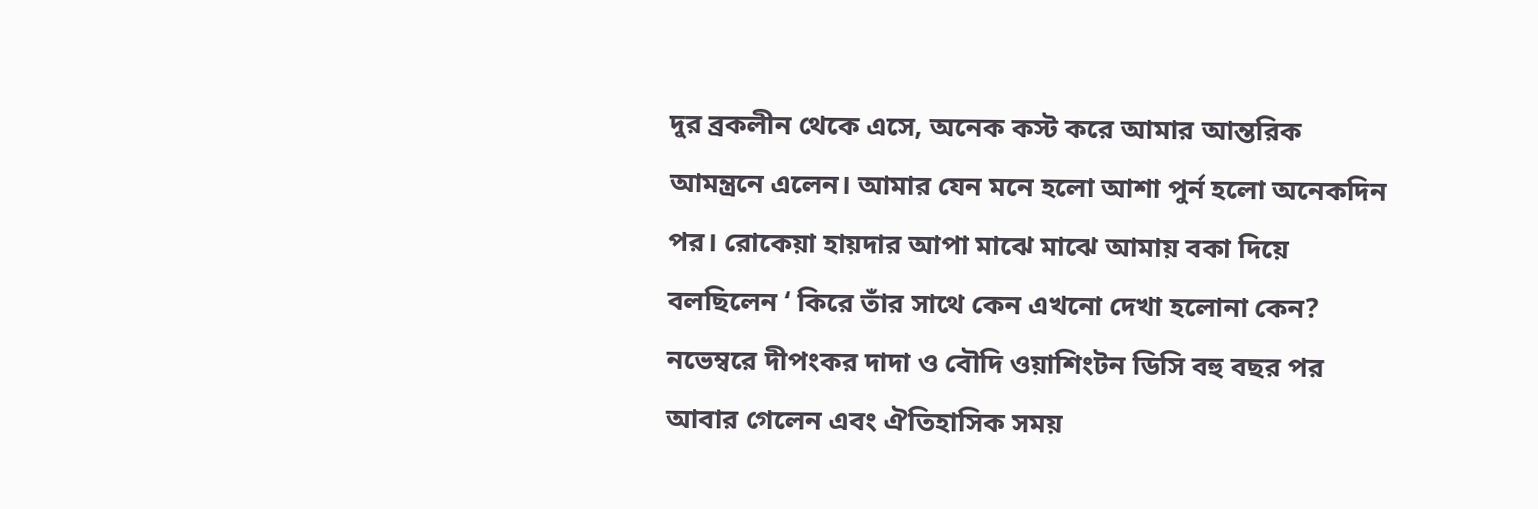দুর ব্রকলীন থেকে এসে, অনেক কস্ট করে আমার আন্তরিক আমন্ত্রনে এলেন। আমার যেন মনে হলো আশা পুর্ন হলো অনেকদিন পর। রোকেয়া হায়দার আপা মাঝে মাঝে আমায় বকা দিয়ে বলছিলেন ‘ কিরে তাঁর সাথে কেন এখনো দেখা হলোনা কেন? নভেম্বরে দীপংকর দাদা ও বৌদি ওয়াশিংটন ডিসি বহু বছর পর আবার গেলেন এবং ঐতিহাসিক সময়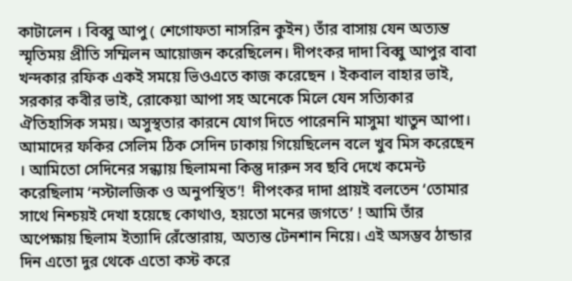কাটালেন । বিব্বু আপু ( শেগোফতা নাসরিন কুইন) তাঁর বাসায় যেন অত্যন্ত স্মৃতিময় প্রীতি সম্মিলন আয়োজন করেছিলেন। দীপংকর দাদা বিব্বু আপুর বাবা খন্দকার রফিক একই সময়ে ভিওএতে কাজ করেছেন । ইকবাল বাহার ভাই, সরকার কবীর ভাই, রোকেয়া আপা সহ অনেকে মিলে যেন সত্যিকার ঐতিহাসিক সময়। অসুস্থতার কারনে যোগ দিতে পারেননি মাসুমা খাতুন আপা। আমাদের ফকির সেলিম ঠিক সেদিন ঢাকায় গিয়েছিলেন বলে খুব মিস করেছেন । আমিতো সেদিনের সন্ধ্যায় ছিলামনা কিন্তু দারুন সব ছবি দেখে কমেন্ট করেছিলাম ‘নস্টালজিক ও অনুপস্থিত’!  দীপংকর দাদা প্রায়ই বলতেন ‘তোমার সাথে নিশ্চয়ই দেখা হয়েছে কোথাও, হয়তো মনের জগতে’ ! আমি তাঁর অপেক্ষায় ছিলাম ইত্যাদি রেঁস্তোরায়, অত্যন্ত টেনশান নিয়ে। এই অসম্ভব ঠান্ডার দিন এতো দুর থেকে এতো কস্ট করে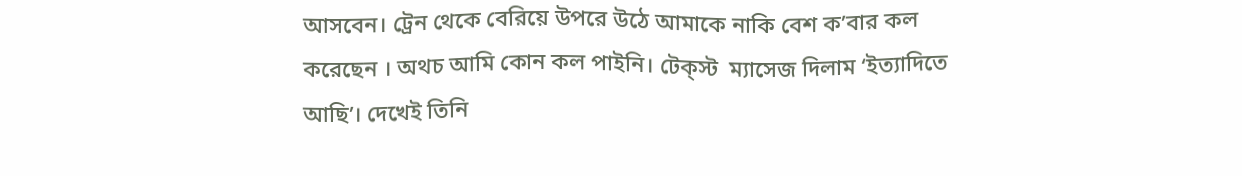আসবেন। ট্রেন থেকে বেরিয়ে উপরে উঠে আমাকে নাকি বেশ ক’বার কল করেছেন । অথচ আমি কোন কল পাইনি। টেক্স্ট  ম্যাসেজ দিলাম ‘ইত্যাদিতে আছি’। দেখেই তিনি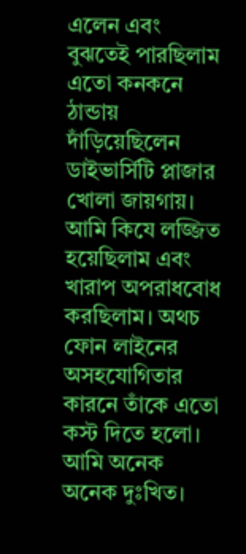এলেন এবং বুঝতেই পারছিলাম এতো কনকনে ঠান্ডায় দাঁড়িয়েছিলেন ডাইভার্সিটি প্লাজার খোলা জায়গায়। আমি কিযে লজ্জিত হয়েছিলাম এবং খারাপ অপরাধবোধ করছিলাম। অথচ ফোন লাইনের অসহযোগিতার কারনে তাঁকে এতো কস্ট দিতে হলো। আমি অনেক অনেক দুঃখিত।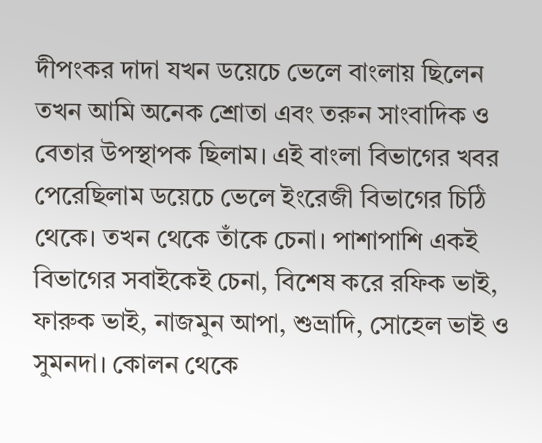দীপংকর দাদা যখন ডয়েচে ভেলে বাংলায় ছিলেন তখন আমি অনেক শ্রোতা এবং তরুন সাংবাদিক ও বেতার উপস্থাপক ছিলাম। এই বাংলা বিভাগের খবর পেরেছিলাম ডয়েচে ভেলে ইংরেজী বিভাগের চিঠি থেকে। তখন থেকে তাঁকে চেনা। পাশাপাশি একই বিভাগের সবাইকেই চেনা, বিশেষ করে রফিক ভাই, ফারুক ভাই, নাজমুন আপা, শুভ্রাদি, সোহেল ভাই ও সুমনদা। কোলন থেকে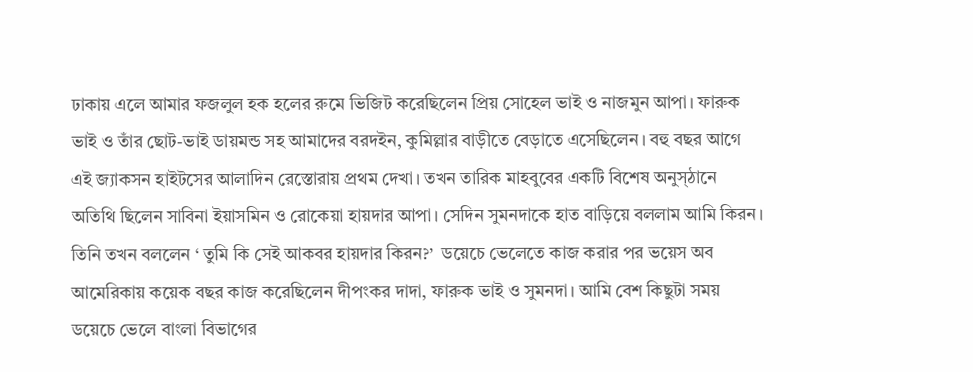ঢাকায় এলে আমার ফজলুল হক হলের রুমে ভিজিট করেছিলেন প্রিয় সোহেল ভাই ও নাজমুন আপা। ফারুক ভাই ও তাঁর ছোট-ভাই ডায়মন্ড সহ আমাদের বরদইন, কুমিল্লার বাড়ীতে বেড়াতে এসেছিলেন। বহু বছর আগে এই জ্যাকসন হাইটসের আলাদিন রেস্তোরায় প্রথম দেখা। তখন তারিক মাহবুবের একটি বিশেষ অনুস্ঠানে অতিথি ছিলেন সাবিনা ইয়াসমিন ও রোকেয়া হায়দার আপা। সেদিন সুমনদাকে হাত বাড়িয়ে বললাম আমি কিরন। তিনি তখন বললেন ‘ তুমি কি সেই আকবর হায়দার কিরন?’  ডয়েচে ভেলেতে কাজ করার পর ভয়েস অব আমেরিকায় কয়েক বছর কাজ করেছিলেন দীপংকর দাদা, ফারুক ভাই ও সুমনদা। আমি বেশ কিছুটা সময় ডয়েচে ভেলে বাংলা বিভাগের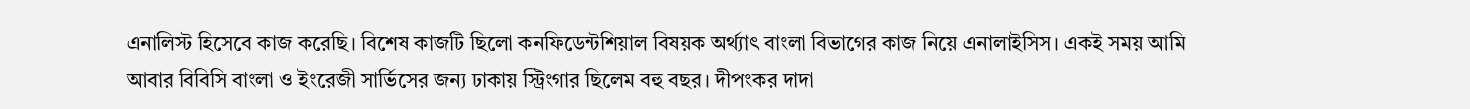এনালিস্ট হিসেবে কাজ করেছি। বিশেষ কাজটি ছিলো কনফিডেন্টশিয়াল বিষয়ক অর্থ্যাৎ বাংলা বিভাগের কাজ নিয়ে এনালাইসিস। একই সময় আমি আবার বিবিসি বাংলা ও ইংরেজী সার্ভিসের জন্য ঢাকায় স্ট্রিংগার ছিলেম বহু বছর। দীপংকর দাদা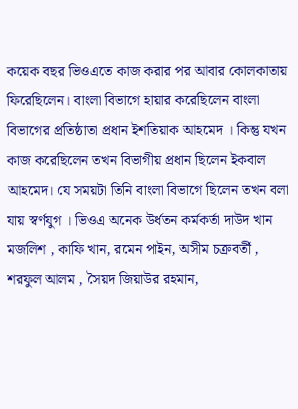কয়েক বছর ভিওএতে কাজ করার পর আবার কোলকাতায় ফিরেছিলেন। বাংলা বিভাগে হায়ার করেছিলেন বাংলা বিভাগের প্রতিষ্ঠাতা প্রধান ইশতিয়াক আহমেদ । কিন্তু যখন কাজ করেছিলেন তখন বিভাগীয় প্রধান ছিলেন ইকবাল আহমেদ। যে সময়টা তিনি বাংলা বিভাগে ছিলেন তখন বলা যায় স্বর্ণযুগ । ভিওএ অনেক উর্ধতন কর্মকর্তা দাউদ খান মজলিশ , কাফি খান, রমেন পাইন, অসীম চক্রবর্তী , শরফুল আলম , সৈয়দ জিয়াউর রহমান,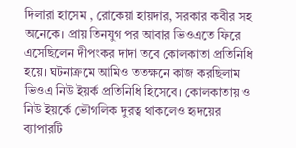দিলারা হাসেম , রোকেয়া হায়দার, সরকার কবীর সহ অনেকে। প্রায় তিনযুগ পর আবার ভিওএতে ফিরে এসেছিলেন দীপংকর দাদা তবে কোলকাতা প্রতিনিধি হয়ে। ঘটনাক্রমে আমিও ততক্ষনে কাজ করছিলাম ভিওএ নিউ ইয়র্ক প্রতিনিধি হিসেবে। কোলকাতায় ও নিউ ইয়র্কে ভৌগলিক দুরত্ব থাকলেও হৃদয়ের ব্যাপারটি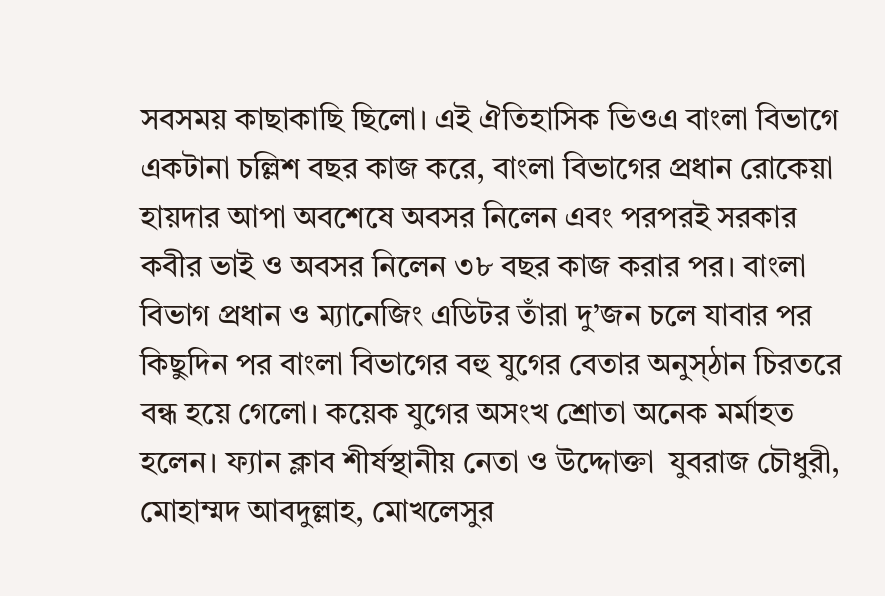সবসময় কাছাকাছি ছিলো। এই ঐতিহাসিক ভিওএ বাংলা বিভাগে একটানা চল্লিশ বছর কাজ করে, বাংলা বিভাগের প্রধান রোকেয়া হায়দার আপা অবশেষে অবসর নিলেন এবং পরপরই সরকার কবীর ভাই ও অবসর নিলেন ৩৮ বছর কাজ করার পর। বাংলা বিভাগ প্রধান ও ম্যানেজিং এডিটর তাঁরা দু’জন চলে যাবার পর কিছুদিন পর বাংলা বিভাগের বহু যুগের বেতার অনুস্ঠান চিরতরে বন্ধ হয়ে গেলো। কয়েক যুগের অসংখ শ্রোতা অনেক মর্মাহত হলেন। ফ্যান ক্লাব শীর্ষস্থানীয় নেতা ও উদ্দোক্তা  যুবরাজ চৌধুরী, মোহাম্মদ আবদুল্লাহ, মোখলেসুর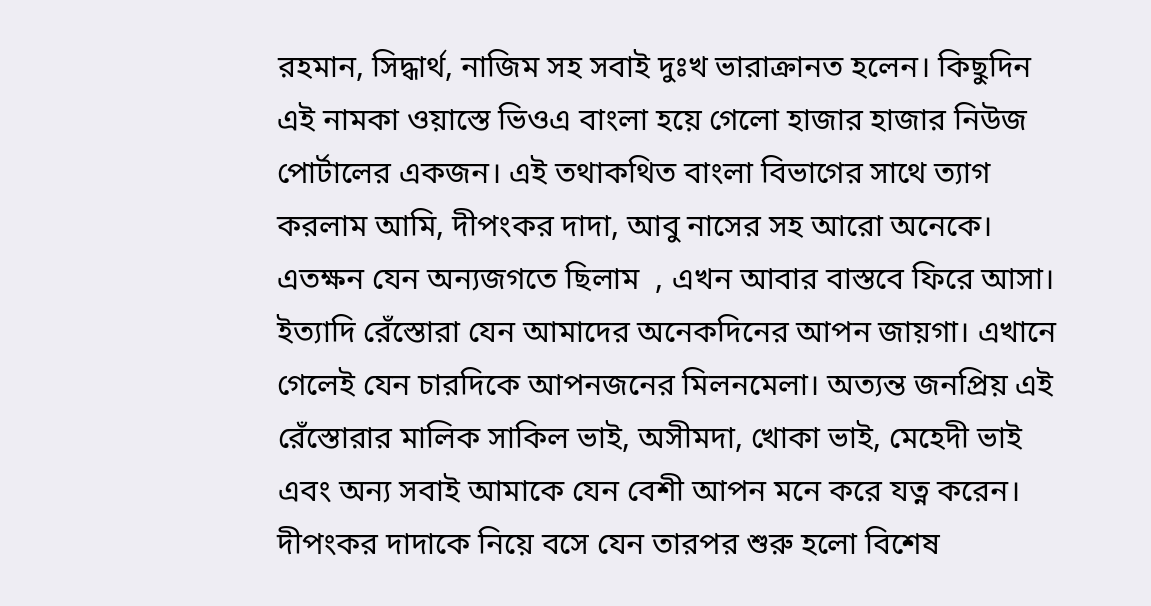রহমান, সিদ্ধার্থ, নাজিম সহ সবাই দুঃখ ভারাক্রানত হলেন। কিছুদিন এই নামকা ওয়াস্তে ভিওএ বাংলা হয়ে গেলো হাজার হাজার নিউজ পোর্টালের একজন। এই তথাকথিত বাংলা বিভাগের সাথে ত্যাগ করলাম আমি, দীপংকর দাদা, আবু নাসের সহ আরো অনেকে।  এতক্ষন যেন অন্যজগতে ছিলাম  , এখন আবার বাস্তবে ফিরে আসা। ইত্যাদি রেঁস্তোরা যেন আমাদের অনেকদিনের আপন জায়গা। এখানে গেলেই যেন চারদিকে আপনজনের মিলনমেলা। অত্যন্ত জনপ্রিয় এই রেঁস্তোরার মালিক সাকিল ভাই, অসীমদা, খোকা ভাই, মেহেদী ভাই এবং অন্য সবাই আমাকে যেন বেশী আপন মনে করে যত্ন করেন। দীপংকর দাদাকে নিয়ে বসে যেন তারপর শুরু হলো বিশেষ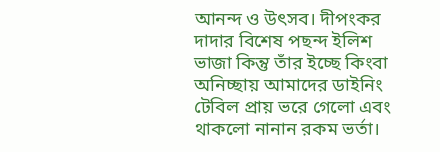আনন্দ ও উৎসব। দীপংকর দাদার বিশেষ পছন্দ ইলিশ ভাজা কিন্তু তাঁর ইচ্ছে কিংবা অনিচ্ছায় আমাদের ডাইনিং টেবিল প্রায় ভরে গেলো এবং থাকলো নানান রকম ভর্তা।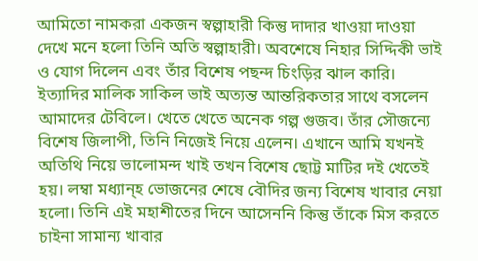আমিতো নামকরা একজন স্বল্পাহারী কিন্তু দাদার খাওয়া দাওয়া দেখে মনে হলো তিনি অতি স্বল্পাহারী। অবশেষে নিহার সিদ্দিকী ভাই ও যোগ দিলেন এবং তাঁর বিশেষ পছন্দ চিংড়ির ঝাল কারি। ইত্যাদির মালিক সাকিল ভাই অত্যন্ত আন্তরিকতার সাথে বসলেন আমাদের টেবিলে। খেতে খেতে অনেক গল্প গুজব। তাঁর সৌজন্যে বিশেষ জিলাপী, তিনি নিজেই নিয়ে এলেন। এখানে আমি যখনই অতিথি নিয়ে ভালোমন্দ খাই তখন বিশেষ ছোট্ট মাটির দই খেতেই হয়। লম্বা মধ্যান্হ ভোজনের শেষে বৌদির জন্য বিশেষ খাবার নেয়া হলো। তিনি এই মহাশীতের দিনে আসেননি কিন্তু তাঁকে মিস করতে চাইনা সামান্য খাবার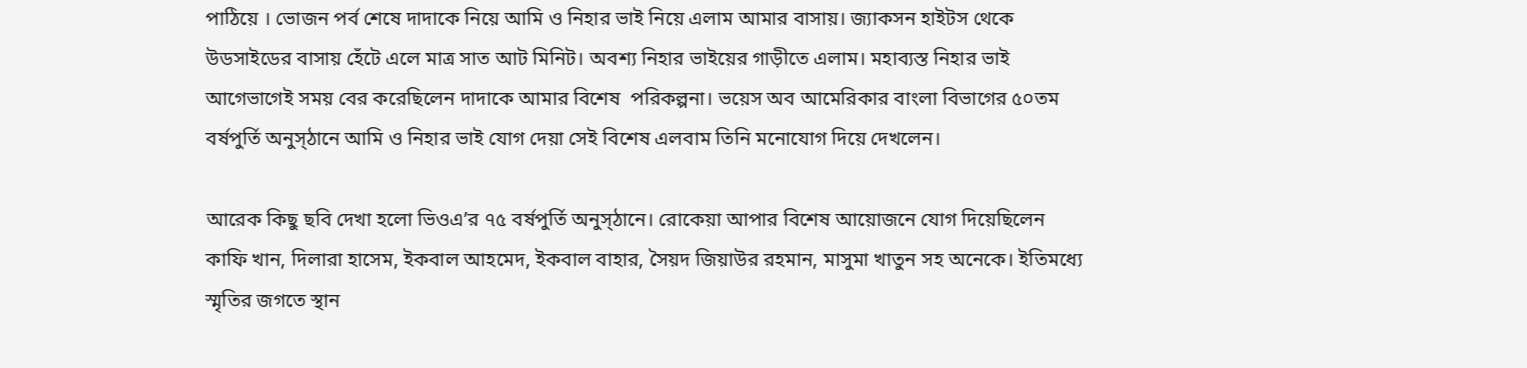পাঠিয়ে । ভোজন পর্ব শেষে দাদাকে নিয়ে আমি ও নিহার ভাই নিয়ে এলাম আমার বাসায়। জ্যাকসন হাইটস থেকে উডসাইডের বাসায় হেঁটে এলে মাত্র সাত আট মিনিট। অবশ্য নিহার ভাইয়ের গাড়ীতে এলাম। মহাব্যস্ত নিহার ভাই আগেভাগেই সময় বের করেছিলেন দাদাকে আমার বিশেষ  পরিকল্পনা। ভয়েস অব আমেরিকার বাংলা বিভাগের ৫০তম বর্ষপুর্তি অনুস্ঠানে আমি ও নিহার ভাই যোগ দেয়া সেই বিশেষ এলবাম তিনি মনোযোগ দিয়ে দেখলেন।

আরেক কিছু ছবি দেখা হলো ভিওএ’র ৭৫ বর্ষপুর্তি অনুস্ঠানে। রোকেয়া আপার বিশেষ আয়োজনে যোগ দিয়েছিলেন কাফি খান, দিলারা হাসেম, ইকবাল আহমেদ, ইকবাল বাহার, সৈয়দ জিয়াউর রহমান, মাসুমা খাতুন সহ অনেকে। ইতিমধ্যে স্মৃতির জগতে স্থান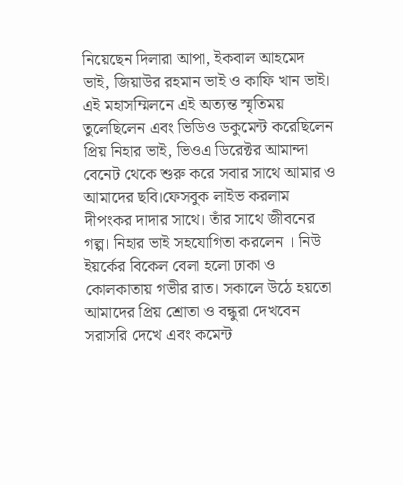নিয়েছেন দিলারা আপা, ইকবাল আহমেদ ভাই, জিয়াউর রহমান ভাই ও কাফি খান ভাই। এই মহাসম্মিলনে এই অত্যন্ত স্মৃতিময় তুলেছিলেন এবং ভিডিও ডকুমেন্ট করেছিলেন প্রিয় নিহার ভাই, ভিওএ ডিরেক্টর আমান্দা বেনেট থেকে শুরু করে সবার সাথে আমার ও আমাদের ছবি।ফেসবুক লাইভ করলাম দীপংকর দাদার সাথে। তাঁর সাথে জীবনের গল্প। নিহার ভাই সহযোগিতা করলেন । নিউ ইয়র্কের বিকেল বেলা হলো ঢাকা ও কোলকাতায় গভীর রাত। সকালে উঠে হয়তো আমাদের প্রিয় শ্রোতা ও বন্ধুরা দেখবেন সরাসরি দেখে এবং কমেন্ট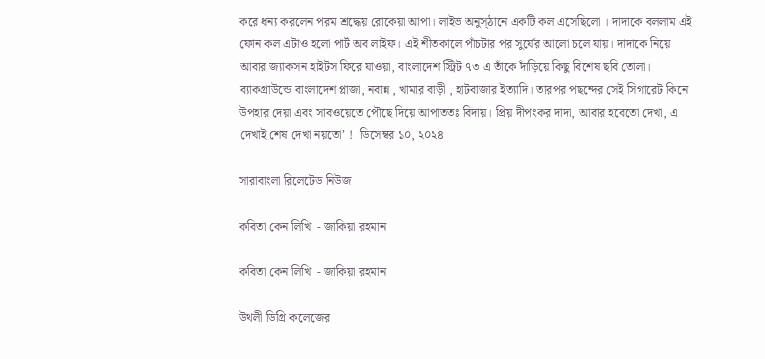করে ধন্য করলেন পরম শ্রদ্ধেয় রোকেয়া আপা। লাইভ অনুস্ঠানে একটি কল এসেছিলো । দাদাকে বললাম এই ফোন কল এটাও হলো পার্ট অব লাইফ। এই শীতকালে পাঁচটার পর সুর্যের আলো চলে যায়। দাদাকে নিয়ে আবার জ্যাকসন হাইটস ফিরে যাওয়া, বাংলাদেশ স্ট্রিট ৭৩ এ তাঁকে দাঁড়িয়ে কিছু বিশেষ ছবি তোলা। ব্যাকগ্রাউন্ডে বাংলাদেশ প্লাজা, নবান্ন , খামার বাড়ী , হাটবাজার ইত্যাদি। তারপর পছন্দের সেই সিগারেট কিনে উপহার দেয়া এবং সাবওয়েতে পৌছে দিয়ে আপাততঃ বিদায়। প্রিয় দীপংকর দাদা, আবার হবেতো দেখা, এ দেখাই শেষ দেখা নয়তো’ !  ডিসেম্বর ১০, ২০২৪

সারাবাংলা রিলেটেড নিউজ

কবিতা কেন লিখি  - জাকিয়া রহমান

কবিতা কেন লিখি  - জাকিয়া রহমান

উথলী ডিগ্রি কলেজের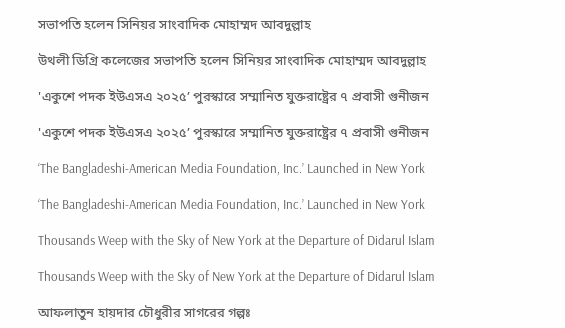সভাপতি হলেন সিনিয়র সাংবাদিক মোহাম্মদ আবদুল্লাহ

উথলী ডিগ্রি কলেজের সভাপতি হলেন সিনিয়র সাংবাদিক মোহাম্মদ আবদুল্লাহ

'একুশে পদক ইউএসএ ২০২৫’ পুরস্কারে সম্মানিত যুক্তরাষ্ট্রের ৭ প্রবাসী গুনীজন

'একুশে পদক ইউএসএ ২০২৫’ পুরস্কারে সম্মানিত যুক্তরাষ্ট্রের ৭ প্রবাসী গুনীজন

‘The Bangladeshi-American Media Foundation, Inc.’ Launched in New York

‘The Bangladeshi-American Media Foundation, Inc.’ Launched in New York

Thousands Weep with the Sky of New York at the Departure of Didarul Islam

Thousands Weep with the Sky of New York at the Departure of Didarul Islam

আফলাতুন হায়দার চৌধুরীর সাগরের গল্পঃ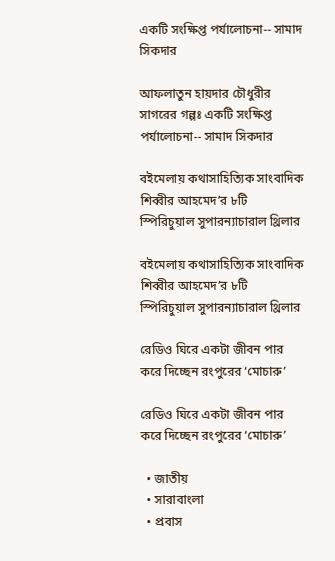একটি সংক্ষিপ্ত পর্যালোচনা-- সামাদ সিকদার

আফলাতুন হায়দার চৌধুরীর সাগরের গল্পঃ একটি সংক্ষিপ্ত পর্যালোচনা-- সামাদ সিকদার

বইমেলায় কথাসাহিত্যিক সাংবাদিক শিব্বীর আহমেদ’র ৮টি স্পিরিচুয়াল সুপারন্যাচারাল থ্রিলার

বইমেলায় কথাসাহিত্যিক সাংবাদিক শিব্বীর আহমেদ’র ৮টি স্পিরিচুয়াল সুপারন্যাচারাল থ্রিলার

রেডিও ঘিরে একটা জীবন পার করে দিচ্ছেন রংপুরের ‘মোচারু’

রেডিও ঘিরে একটা জীবন পার করে দিচ্ছেন রংপুরের ‘মোচারু’

  • জাতীয়
  • সারাবাংলা
  • প্রবাস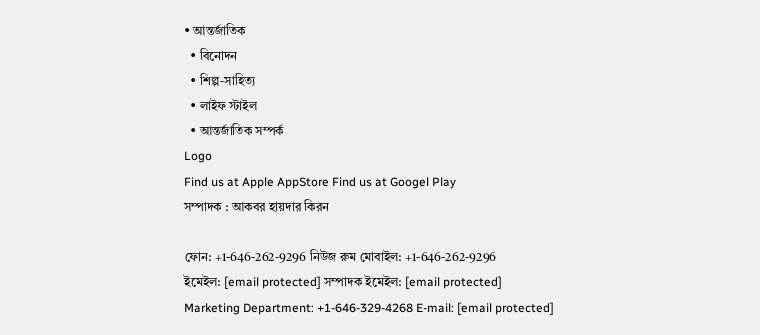• আন্তর্জাতিক
  • বিনোদন
  • শিল্প-সাহিত্য
  • লাইফ স্টাইল
  • আন্তর্জাতিক সম্পর্ক
Logo
Find us at Apple AppStore Find us at Googel Play
সম্পাদক : আকবর হায়দার কিরন

ফোন: +1-646-262-9296 নিউজ রুম মোবাইল: +1-646-262-9296
ইমেইল: [email protected] সম্পাদক ইমেইল: [email protected]
Marketing Department: +1-646-329-4268 E-mail: [email protected]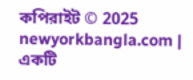কপিরাইট © 2025 newyorkbangla.com | একটি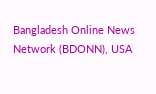Bangladesh Online News Network (BDONN), USA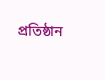প্রতিষ্ঠান